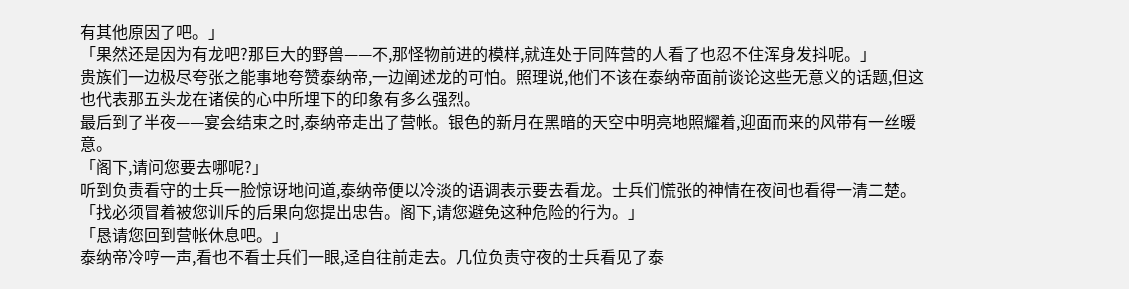有其他原因了吧。」
「果然还是因为有龙吧?那巨大的野兽——不,那怪物前进的模样,就连处于同阵营的人看了也忍不住浑身发抖呢。」
贵族们一边极尽夸张之能事地夸赞泰纳帝,一边阐述龙的可怕。照理说,他们不该在泰纳帝面前谈论这些无意义的话题,但这也代表那五头龙在诸侯的心中所埋下的印象有多么强烈。
最后到了半夜——宴会结束之时,泰纳帝走出了营帐。银色的新月在黑暗的天空中明亮地照耀着,迎面而来的风带有一丝暖意。
「阁下,请问您要去哪呢?」
听到负责看守的士兵一脸惊讶地问道,泰纳帝便以冷淡的语调表示要去看龙。士兵们慌张的神情在夜间也看得一清二楚。
「找必须冒着被您训斥的后果向您提出忠告。阁下,请您避免这种危险的行为。」
「恳请您回到营帐休息吧。」
泰纳帝冷哼一声,看也不看士兵们一眼,迳自往前走去。几位负责守夜的士兵看见了泰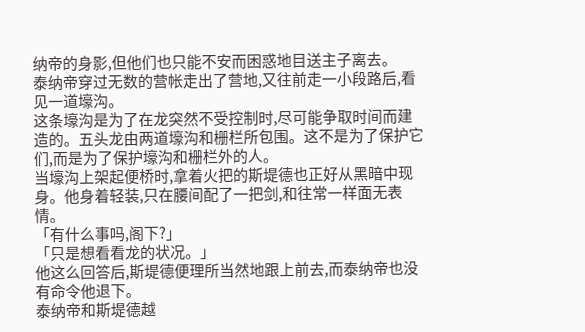纳帝的身影,但他们也只能不安而困惑地目送主子离去。
泰纳帝穿过无数的营帐走出了营地,又往前走一小段路后,看见一道壕沟。
这条壕沟是为了在龙突然不受控制时,尽可能争取时间而建造的。五头龙由两道壕沟和栅栏所包围。这不是为了保护它们,而是为了保护壕沟和栅栏外的人。
当壕沟上架起便桥时,拿着火把的斯堤德也正好从黑暗中现身。他身着轻装,只在腰间配了一把剑,和往常一样面无表情。
「有什么事吗,阁下?」
「只是想看看龙的状况。」
他这么回答后,斯堤德便理所当然地跟上前去,而泰纳帝也没有命令他退下。
泰纳帝和斯堤德越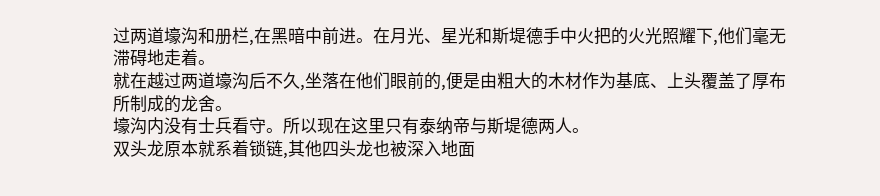过两道壕沟和册栏,在黑暗中前进。在月光、星光和斯堤德手中火把的火光照耀下,他们毫无滞碍地走着。
就在越过两道壕沟后不久,坐落在他们眼前的,便是由粗大的木材作为基底、上头覆盖了厚布所制成的龙舍。
壕沟内没有士兵看守。所以现在这里只有泰纳帝与斯堤德两人。
双头龙原本就系着锁链,其他四头龙也被深入地面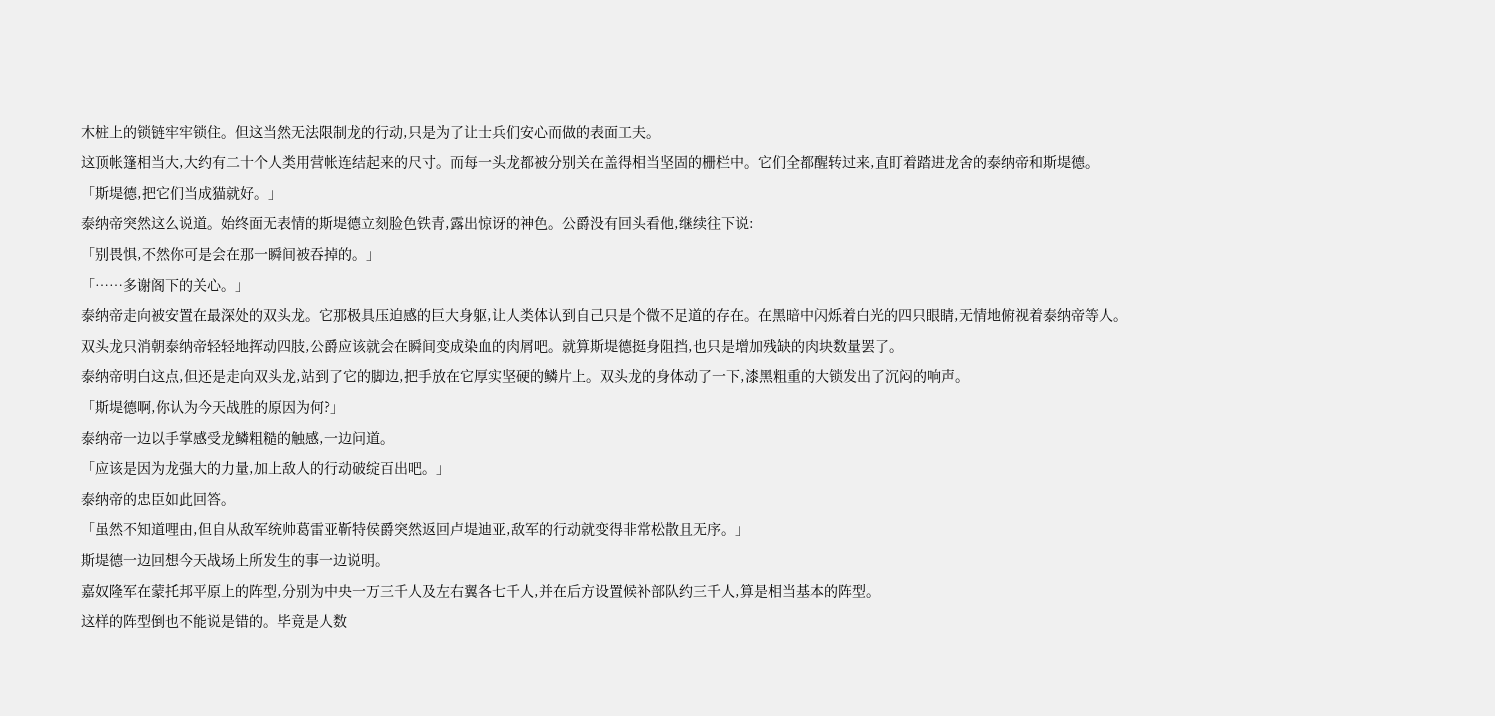木桩上的锁链牢牢锁住。但这当然无法限制龙的行动,只是为了让士兵们安心而做的表面工夫。
这顶帐篷相当大,大约有二十个人类用营帐连结起来的尺寸。而每一头龙都被分别关在盖得相当坚固的栅栏中。它们全都醒转过来,直盯着踏进龙舍的泰纳帝和斯堤德。
「斯堤德,把它们当成猫就好。」
泰纳帝突然这么说道。始终面无表情的斯堤德立刻脸色铁青,露出惊讶的神色。公爵没有回头看他,继续往下说:
「别畏惧,不然你可是会在那一瞬间被吞掉的。」
「……多谢阁下的关心。」
泰纳帝走向被安置在最深处的双头龙。它那极具压迫感的巨大身躯,让人类体认到自己只是个微不足道的存在。在黑暗中闪烁着白光的四只眼睛,无情地俯视着泰纳帝等人。
双头龙只消朝泰纳帝轻轻地挥动四肢,公爵应该就会在瞬间变成染血的肉屑吧。就算斯堤德挺身阻挡,也只是增加残缺的肉块数量罢了。
泰纳帝明白这点,但还是走向双头龙,站到了它的脚边,把手放在它厚实坚硬的鳞片上。双头龙的身体动了一下,漆黑粗重的大锁发出了沉闷的响声。
「斯堤德啊,你认为今天战胜的原因为何?」
泰纳帝一边以手掌感受龙鳞粗糙的触感,一边问道。
「应该是因为龙强大的力量,加上敌人的行动破绽百出吧。」
泰纳帝的忠臣如此回答。
「虽然不知道哩由,但自从敌军统帅葛雷亚靳特侯爵突然返回卢堤迪亚,敌军的行动就变得非常松散且无序。」
斯堤德一边回想今天战场上所发生的事一边说明。
嘉奴隆军在蒙托邦平原上的阵型,分别为中央一万三千人及左右翼各七千人,并在后方设置候补部队约三千人,算是相当基本的阵型。
这样的阵型倒也不能说是错的。毕竟是人数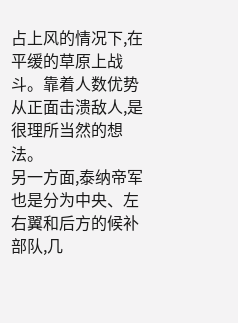占上风的情况下,在平缓的草原上战斗。靠着人数优势从正面击溃敌人,是很理所当然的想法。
另一方面,泰纳帝军也是分为中央、左右翼和后方的候补部队,几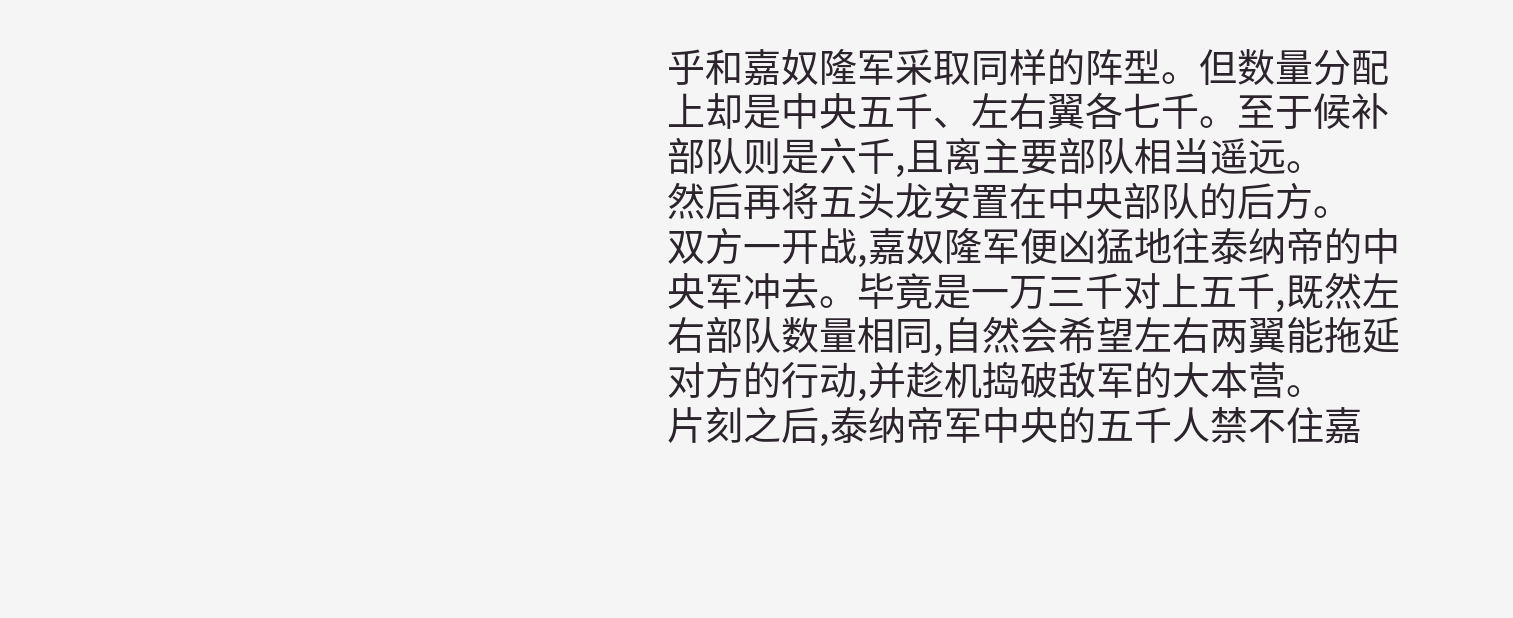乎和嘉奴隆军采取同样的阵型。但数量分配上却是中央五千、左右翼各七千。至于候补部队则是六千,且离主要部队相当遥远。
然后再将五头龙安置在中央部队的后方。
双方一开战,嘉奴隆军便凶猛地往泰纳帝的中央军冲去。毕竟是一万三千对上五千,既然左右部队数量相同,自然会希望左右两翼能拖延对方的行动,并趁机捣破敌军的大本营。
片刻之后,泰纳帝军中央的五千人禁不住嘉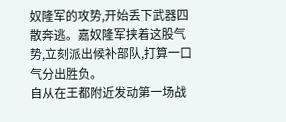奴隆军的攻势,开始丢下武器四散奔逃。嘉奴隆军挟着这股气势,立刻派出候补部队,打算一口气分出胜负。
自从在王都附近发动第一场战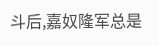斗后,嘉奴隆军总是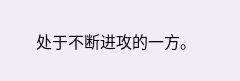处于不断进攻的一方。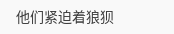他们紧迫着狼狈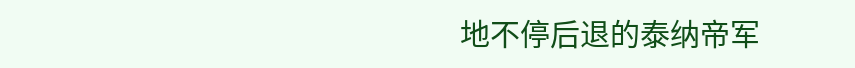地不停后退的泰纳帝军